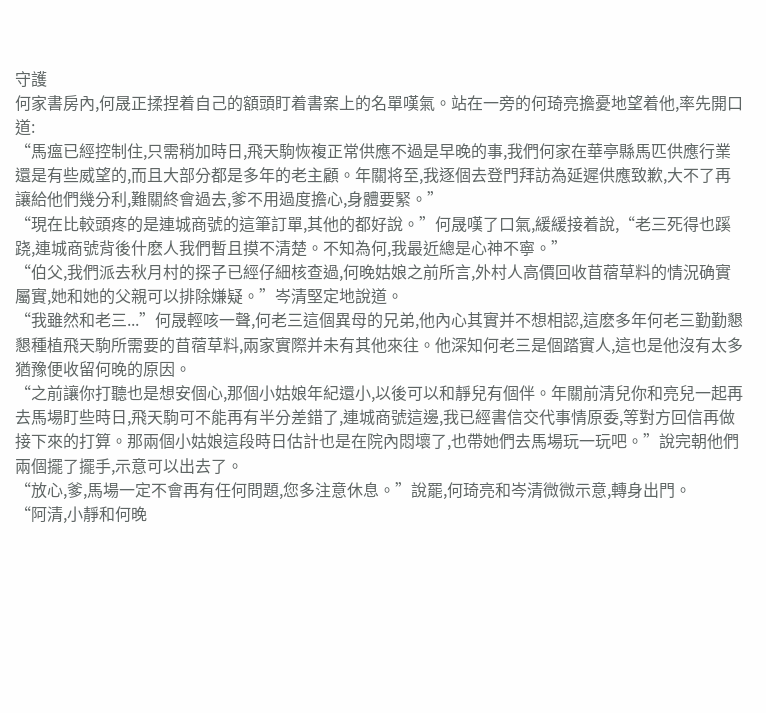守護
何家書房內,何晟正揉捏着自己的額頭盯着書案上的名單嘆氣。站在一旁的何琦亮擔憂地望着他,率先開口道:
“馬瘟已經控制住,只需稍加時日,飛天駒恢複正常供應不過是早晚的事,我們何家在華亭縣馬匹供應行業還是有些威望的,而且大部分都是多年的老主顧。年關将至,我逐個去登門拜訪為延遲供應致歉,大不了再讓給他們幾分利,難關終會過去,爹不用過度擔心,身體要緊。”
“現在比較頭疼的是連城商號的這筆訂單,其他的都好說。”何晟嘆了口氣,緩緩接着說,“老三死得也蹊跷,連城商號背後什麽人我們暫且摸不清楚。不知為何,我最近總是心神不寧。”
“伯父,我們派去秋月村的探子已經仔細核查過,何晚姑娘之前所言,外村人高價回收苜蓿草料的情況确實屬實,她和她的父親可以排除嫌疑。”岑清堅定地說道。
“我雖然和老三...”何晟輕咳一聲,何老三這個異母的兄弟,他內心其實并不想相認,這麽多年何老三勤勤懇懇種植飛天駒所需要的苜蓿草料,兩家實際并未有其他來往。他深知何老三是個踏實人,這也是他沒有太多猶豫便收留何晚的原因。
“之前讓你打聽也是想安個心,那個小姑娘年紀還小,以後可以和靜兒有個伴。年關前清兒你和亮兒一起再去馬場盯些時日,飛天駒可不能再有半分差錯了,連城商號這邊,我已經書信交代事情原委,等對方回信再做接下來的打算。那兩個小姑娘這段時日估計也是在院內悶壞了,也帶她們去馬場玩一玩吧。”說完朝他們兩個擺了擺手,示意可以出去了。
“放心,爹,馬場一定不會再有任何問題,您多注意休息。”說罷,何琦亮和岑清微微示意,轉身出門。
“阿清,小靜和何晚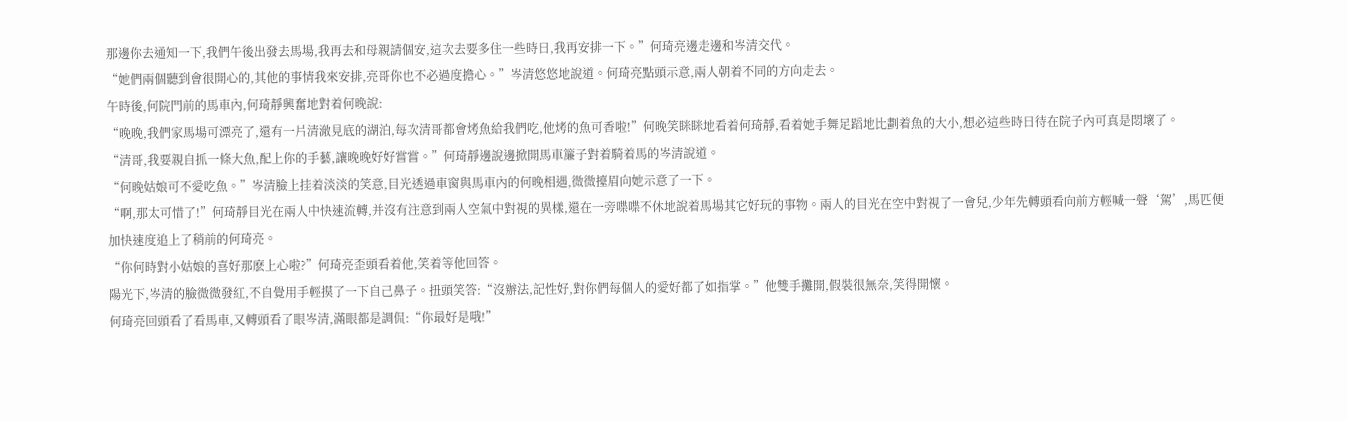那邊你去通知一下,我們午後出發去馬場,我再去和母親請個安,這次去要多住一些時日,我再安排一下。”何琦亮邊走邊和岑清交代。
“她們兩個聽到會很開心的,其他的事情我來安排,亮哥你也不必過度擔心。”岑清悠悠地說道。何琦亮點頭示意,兩人朝着不同的方向走去。
午時後,何院門前的馬車內,何琦靜興奮地對着何晚說:
“晚晚,我們家馬場可漂亮了,還有一片清澈見底的湖泊,每次清哥都會烤魚給我們吃,他烤的魚可香啦!”何晚笑眯眯地看着何琦靜,看着她手舞足蹈地比劃着魚的大小,想必這些時日待在院子內可真是悶壞了。
“清哥,我要親自抓一條大魚,配上你的手藝,讓晚晚好好嘗嘗。”何琦靜邊說邊掀開馬車簾子對着騎着馬的岑清說道。
“何晚姑娘可不愛吃魚。”岑清臉上挂着淡淡的笑意,目光透過車窗與馬車內的何晚相遇,微微擡眉向她示意了一下。
“啊,那太可惜了!”何琦靜目光在兩人中快速流轉,并沒有注意到兩人空氣中對視的異樣,還在一旁喋喋不休地說着馬場其它好玩的事物。兩人的目光在空中對視了一會兒,少年先轉頭看向前方輕喊一聲‘駕’,馬匹便加快速度追上了稍前的何琦亮。
“你何時對小姑娘的喜好那麽上心啦?”何琦亮歪頭看着他,笑着等他回答。
陽光下,岑清的臉微微發紅,不自覺用手輕摸了一下自己鼻子。扭頭笑答:“沒辦法,記性好,對你們每個人的愛好都了如指掌。”他雙手攤開,假裝很無奈,笑得開懷。
何琦亮回頭看了看馬車,又轉頭看了眼岑清,滿眼都是調侃:“你最好是哦!”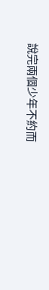說完兩個少年不約而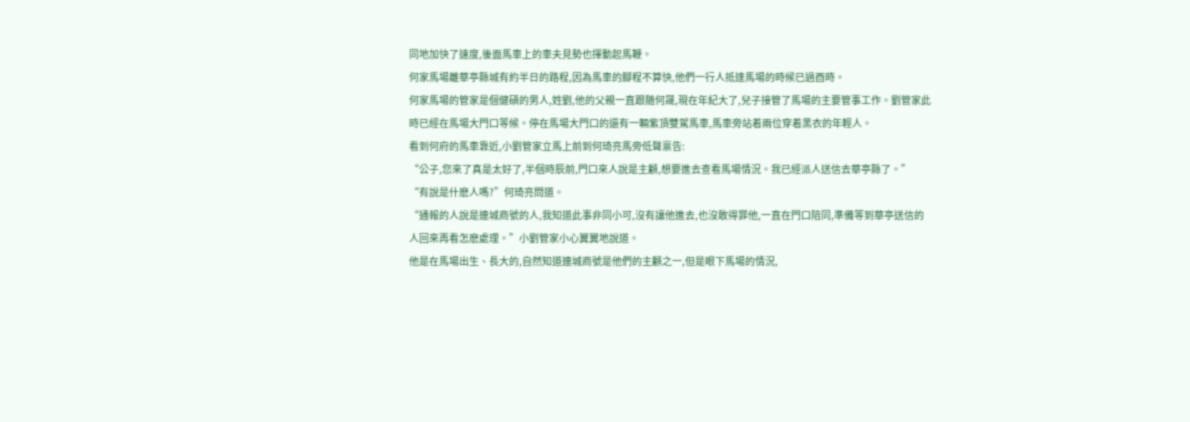同地加快了速度,後面馬車上的車夫見勢也揮動起馬鞭。
何家馬場離華亭縣城有約半日的路程,因為馬車的腳程不算快,他們一行人抵達馬場的時候已過酉時。
何家馬場的管家是個健碩的男人,姓劉,他的父親一直跟随何晟,現在年紀大了,兒子接管了馬場的主要管事工作。劉管家此時已經在馬場大門口等候。停在馬場大門口的還有一輛紫頂雙駕馬車,馬車旁站着兩位穿着黑衣的年輕人。
看到何府的馬車靠近,小劉管家立馬上前到何琦亮馬旁低聲禀告:
“公子,您來了真是太好了,半個時辰前,門口來人說是主顧,想要進去查看馬場情況。我已經派人送信去華亭縣了。”
“有說是什麽人嗎?”何琦亮問道。
“通報的人說是連城商號的人,我知道此事非同小可,沒有讓他進去,也沒敢得罪他,一直在門口陪同,準備等到華亭送信的人回來再看怎麽處理。”小劉管家小心翼翼地說道。
他是在馬場出生、長大的,自然知道連城商號是他們的主顧之一,但是眼下馬場的情況,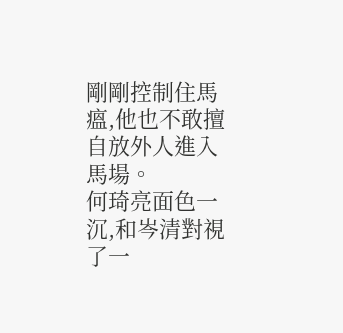剛剛控制住馬瘟,他也不敢擅自放外人進入馬場。
何琦亮面色一沉,和岑清對視了一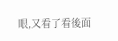眼,又看了看後面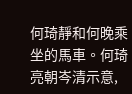何琦靜和何晚乘坐的馬車。何琦亮朝岑清示意,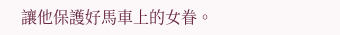讓他保護好馬車上的女眷。